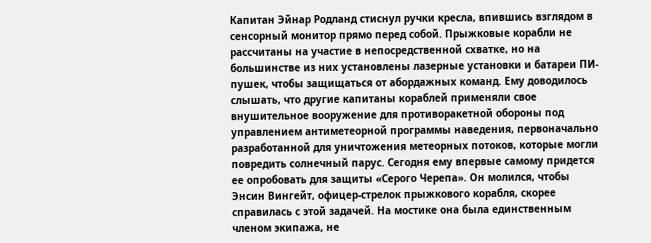Капитан Эйнар Родланд стиснул ручки кресла, впившись взглядом в сенсорный монитор прямо перед собой. Прыжковые корабли не рассчитаны на участие в непосредственной схватке, но на большинстве из них установлены лазерные установки и батареи ПИ-пушек, чтобы защищаться от абордажных команд. Ему доводилось слышать, что другие капитаны кораблей применяли свое внушительное вооружение для противоракетной обороны под управлением антиметеорной программы наведения, первоначально разработанной для уничтожения метеорных потоков, которые могли повредить солнечный парус. Сегодня ему впервые самому придется ее опробовать для защиты «Серого Черепа». Он молился, чтобы Энсин Вингейт, офицер-стрелок прыжкового корабля, скорее справилась с этой задачей. На мостике она была единственным членом экипажа, не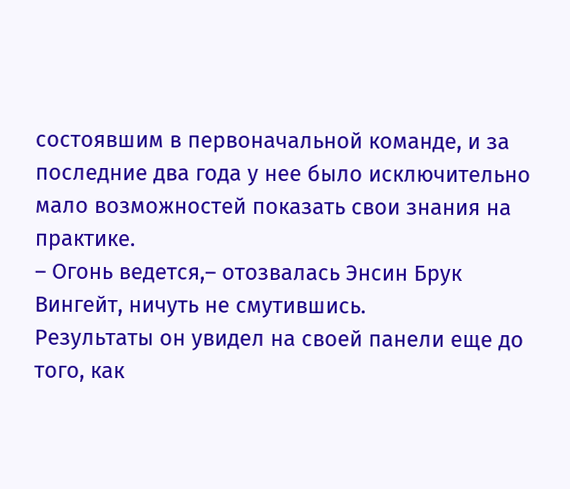состоявшим в первоначальной команде, и за последние два года у нее было исключительно мало возможностей показать свои знания на практике.
– Огонь ведется,– отозвалась Энсин Брук Вингейт, ничуть не смутившись.
Результаты он увидел на своей панели еще до того, как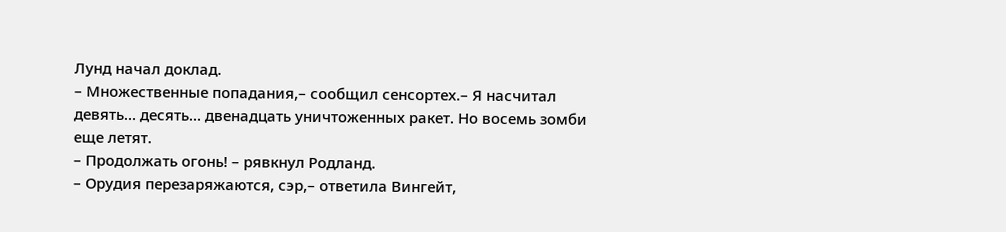Лунд начал доклад.
– Множественные попадания,– сообщил сенсортех.– Я насчитал девять… десять… двенадцать уничтоженных ракет. Но восемь зомби еще летят.
– Продолжать огонь! – рявкнул Родланд.
– Орудия перезаряжаются, сэр,– ответила Вингейт,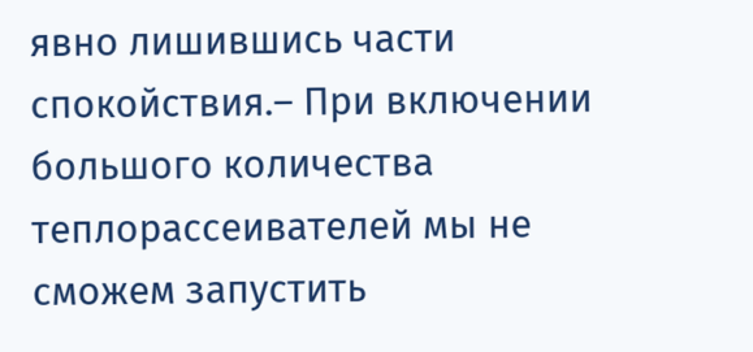явно лишившись части спокойствия.– При включении большого количества теплорассеивателей мы не сможем запустить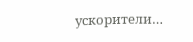ускорители…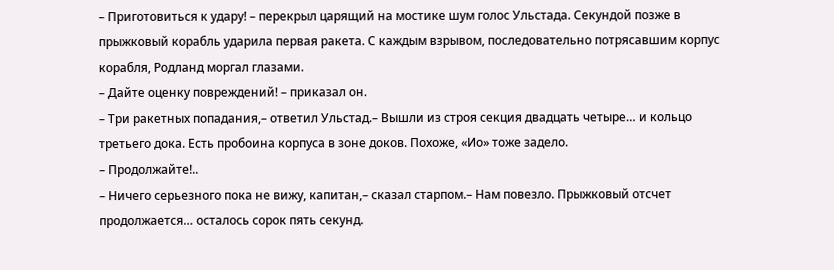– Приготовиться к удару! – перекрыл царящий на мостике шум голос Ульстада. Секундой позже в прыжковый корабль ударила первая ракета. С каждым взрывом, последовательно потрясавшим корпус корабля, Родланд моргал глазами.
– Дайте оценку повреждений! – приказал он.
– Три ракетных попадания,– ответил Ульстад.– Вышли из строя секция двадцать четыре… и кольцо третьего дока. Есть пробоина корпуса в зоне доков. Похоже, «Ио» тоже задело.
– Продолжайте!..
– Ничего серьезного пока не вижу, капитан,– сказал старпом.– Нам повезло. Прыжковый отсчет продолжается… осталось сорок пять секунд.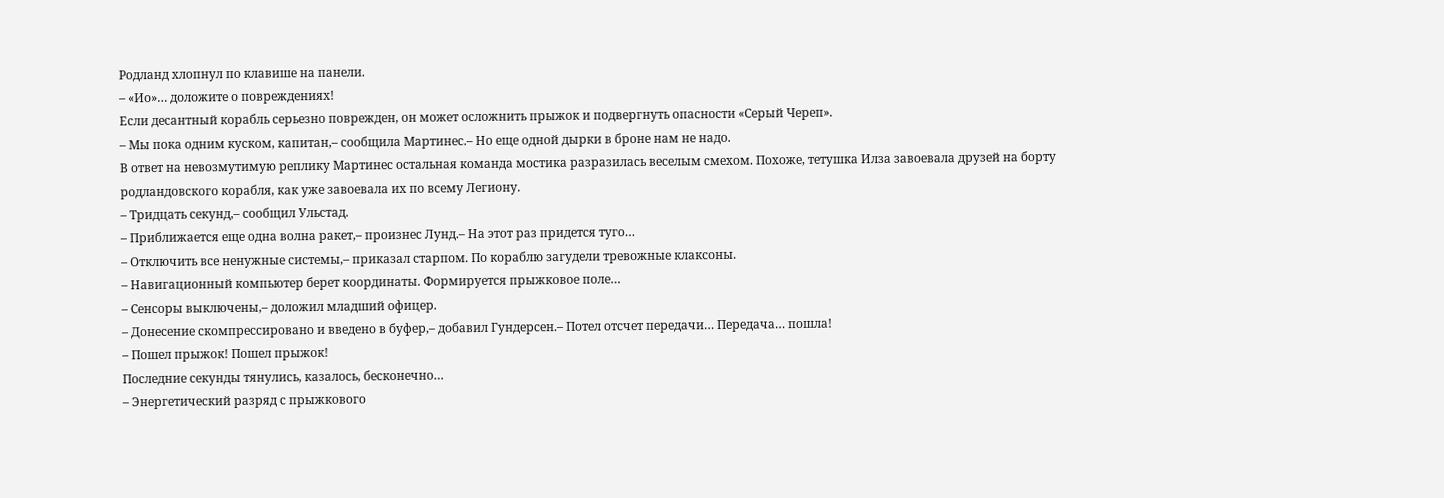Родланд хлопнул по клавише на панели.
– «Ио»… доложите о повреждениях!
Если десантный корабль серьезно поврежден, он может осложнить прыжок и подвергнуть опасности «Серый Череп».
– Мы пока одним куском, капитан,– сообщила Мартинес.– Но еще одной дырки в броне нам не надо.
В ответ на невозмутимую реплику Мартинес остальная команда мостика разразилась веселым смехом. Похоже, тетушка Илза завоевала друзей на борту родландовского корабля, как уже завоевала их по всему Легиону.
– Тридцать секунд,– сообщил Ульстад.
– Приближается еще одна волна ракет,– произнес Лунд.– На этот раз придется туго…
– Отключить все ненужные системы,– приказал старпом. По кораблю загудели тревожные клаксоны.
– Навигационный компьютер берет координаты. Формируется прыжковое поле…
– Сенсоры выключены,– доложил младший офицер.
– Донесение скомпрессировано и введено в буфер,– добавил Гундерсен.– Потел отсчет передачи… Передача… пошла!
– Пошел прыжок! Пошел прыжок!
Последние секунды тянулись, казалось, бесконечно…
– Энергетический разряд с прыжкового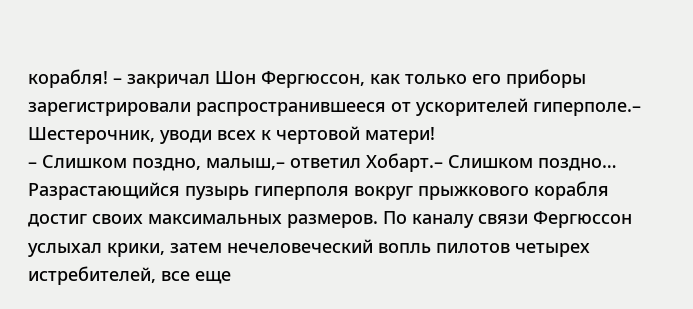корабля! – закричал Шон Фергюссон, как только его приборы зарегистрировали распространившееся от ускорителей гиперполе.– Шестерочник, уводи всех к чертовой матери!
– Слишком поздно, малыш,– ответил Хобарт.– Слишком поздно…
Разрастающийся пузырь гиперполя вокруг прыжкового корабля достиг своих максимальных размеров. По каналу связи Фергюссон услыхал крики, затем нечеловеческий вопль пилотов четырех истребителей, все еще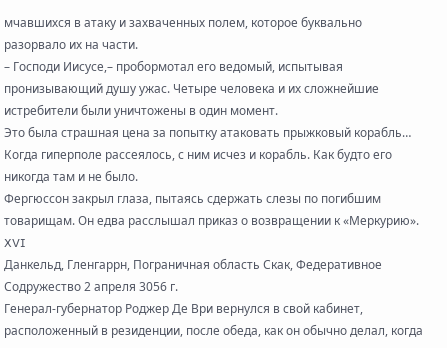мчавшихся в атаку и захваченных полем, которое буквально разорвало их на части.
– Господи Иисусе,– пробормотал его ведомый, испытывая пронизывающий душу ужас. Четыре человека и их сложнейшие истребители были уничтожены в один момент.
Это была страшная цена за попытку атаковать прыжковый корабль…
Когда гиперполе рассеялось, с ним исчез и корабль. Как будто его никогда там и не было.
Фергюссон закрыл глаза, пытаясь сдержать слезы по погибшим товарищам. Он едва расслышал приказ о возвращении к «Меркурию».
XVI
Данкельд, Гленгаррн, Пограничная область Скак, Федеративное Содружество 2 апреля 3056 г.
Генерал-губернатор Роджер Де Ври вернулся в свой кабинет, расположенный в резиденции, после обеда, как он обычно делал, когда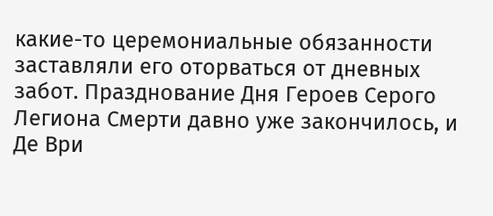какие-то церемониальные обязанности заставляли его оторваться от дневных забот. Празднование Дня Героев Серого Легиона Смерти давно уже закончилось, и Де Ври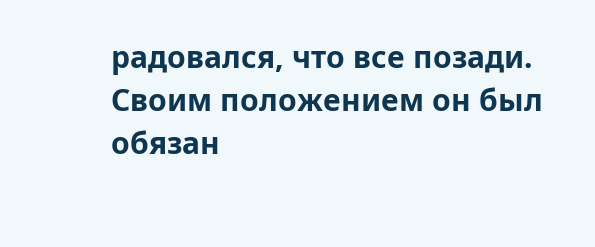радовался, что все позади. Своим положением он был обязан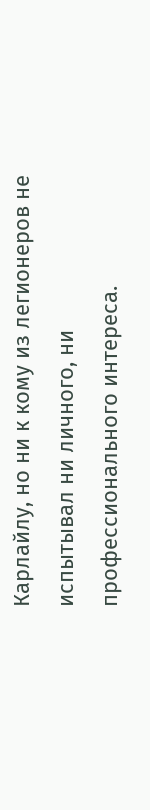Карлайлу, но ни к кому из легионеров не испытывал ни личного, ни профессионального интереса.